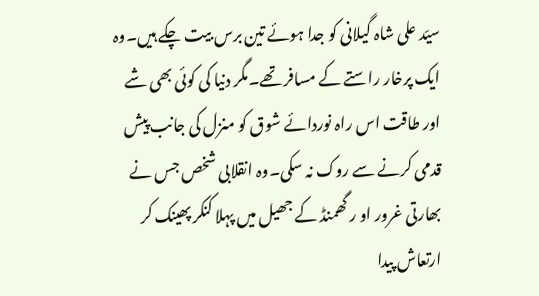سیّد علی شاہ گیلانی کو جدا ہوئے تین برس بیت چکے ہیں۔وہ ایک پرخار راستے کے مسافر تھے۔مگر دنیا کی کوئی بھی شے اور طاقت اس راہ نوردائے شوق کو منزل کی جانب پیش قدمی کرنے سے روک نہ سکی۔وہ انقلابی شخص جس نے بھارتی غرور او ر گھمنڈ کے جھیل میں پہلا کنکر پھینک کر ارتعاش پیدا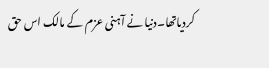کردیاتھا۔دنیا نے آہنی عزم کے مالک اس حق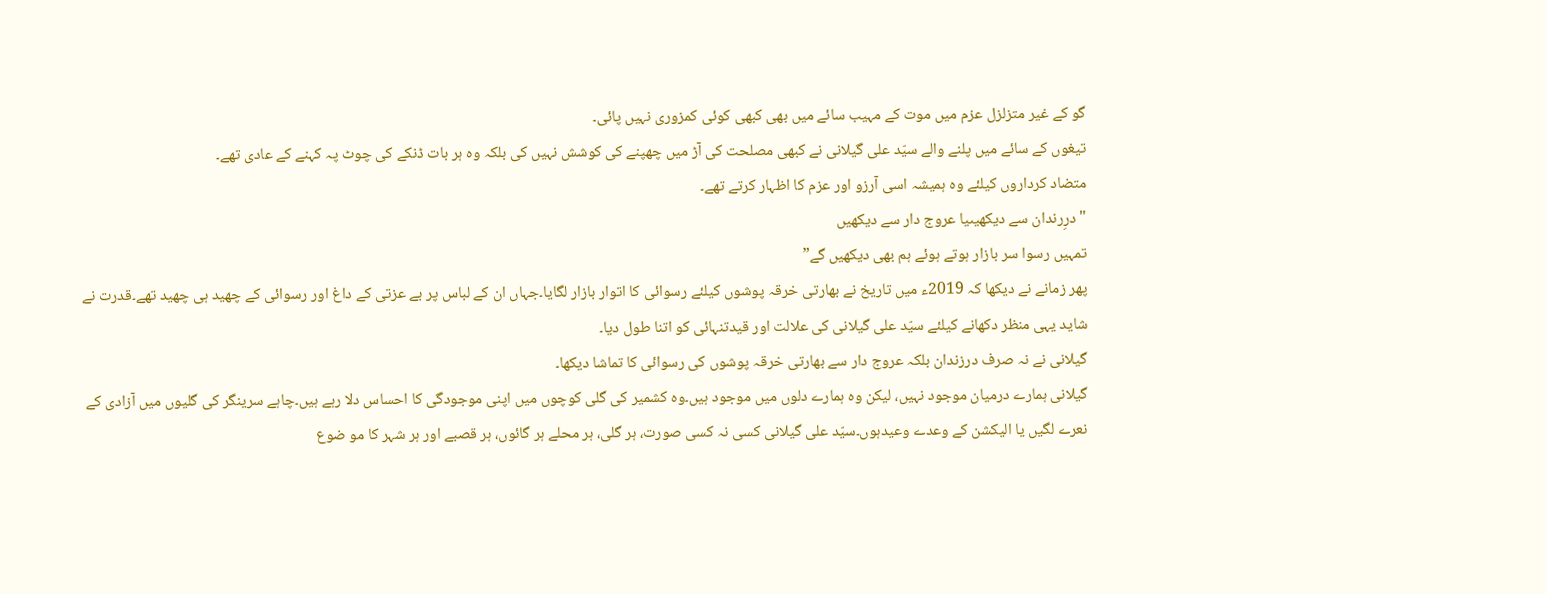گو کے غیر متزلزل عزم میں موت کے مہیب سائے میں بھی کبھی کوئی کمزوری نہیں پائی۔
تیغوں کے سائے میں پلنے والے سیّد علی گیلانی نے کبھی مصلحت کی آڑ میں چھپنے کی کوشش نہیں کی بلکہ وہ ہر بات ڈنکے کی چوٹ پہ کہنے کے عادی تھے۔
متضاد کرداروں کیلئے وہ ہمیشہ اسی آرزو اور عزم کا اظہار کرتے تھے۔
"درِرندان سے دیکھیںیا عروج دار سے دیکھیں
تمہیں رسوا سر بازار ہوتے ہوئے ہم بھی دیکھیں گے”
پھر زمانے نے دیکھا کہ 2019ء میں تاریخ نے بھارتی خرقہ پوشوں کیلئے رسوائی کا اتوار بازار لگایا۔جہاں ان کے لباس پر بے عزتی کے داغ اور رسوائی کے چھید ہی چھید تھے۔قدرت نے شاید یہی منظر دکھانے کیلئے سیّد علی گیلانی کی علالت اور قیدتنہائی کو اتنا طول دیا۔
گیلانی نے نہ صرف درزندان بلکہ عروج دار سے بھارتی خرقہ پوشوں کی رسوائی کا تماشا دیکھا۔
گیلانی ہمارے درمیان موجود نہیں، لیکن وہ ہمارے دلوں میں موجود ہیں۔وہ کشمیر کی گلی کوچوں میں اپنی موجودگی کا احساس دلا رہے ہیں۔چاہے سرینگر کی گلیوں میں آزادی کے نعرے لگیں یا الیکشن کے وعدے وعیدہوں۔سیّد علی گیلانی کسی نہ کسی صورت، ہر گلی، ہر محلے ہر گائوں، ہر قصبے اور ہر شہر کا مو ضوع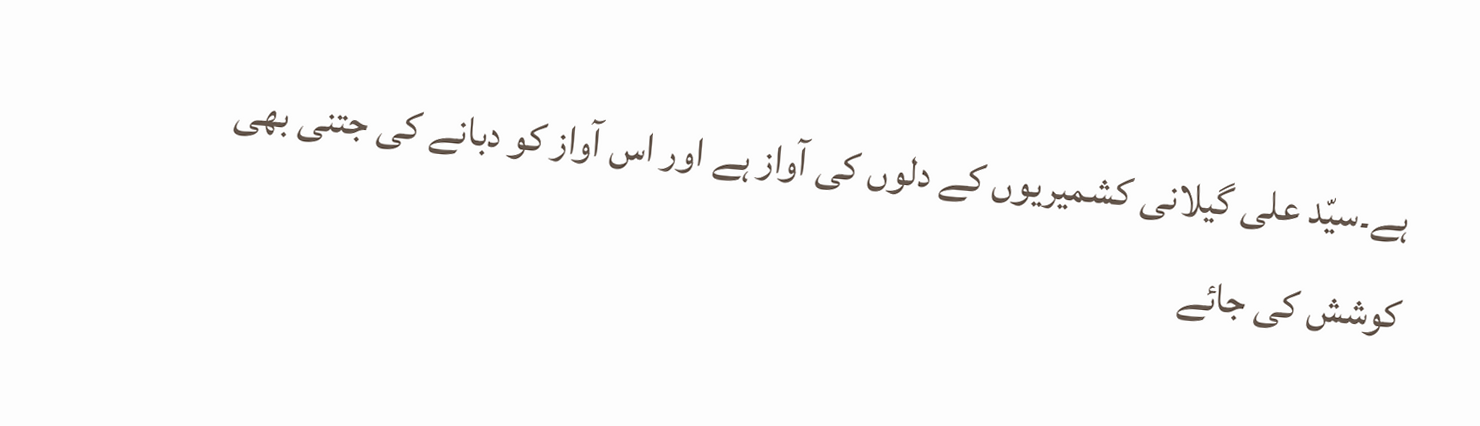ہے۔سیّد علی گیلانی کشمیریوں کے دلوں کی آواز ہے اور اس آواز کو دبانے کی جتنی بھی کوشش کی جائے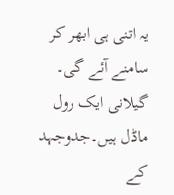یہ اتنی ہی ابھر کر سامنے آئے گی۔
گیلانی ایک رول ماڈل ہیں۔جدوجہد کے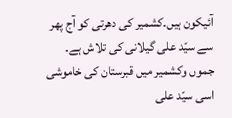آئیکون ہیں۔کشمیر کی دھرتی کو آج پھر سے سیّد علی گیلانی کی تلاش ہے۔ جموں وکشمیر میں قبرستان کی خاموشی اسی سیّد علی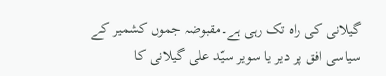گیلانی کی راہ تک رہی ہے۔مقبوضہ جموں کشمیر کے سیاسی افق پر دیر یا سویر سیّد علی گیلانی کا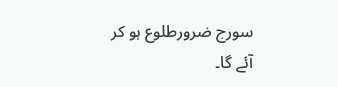سورج ضرورطلوع ہو کر آئے گا۔